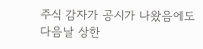주식 감자가 공시가 나왔음에도 다음날 상한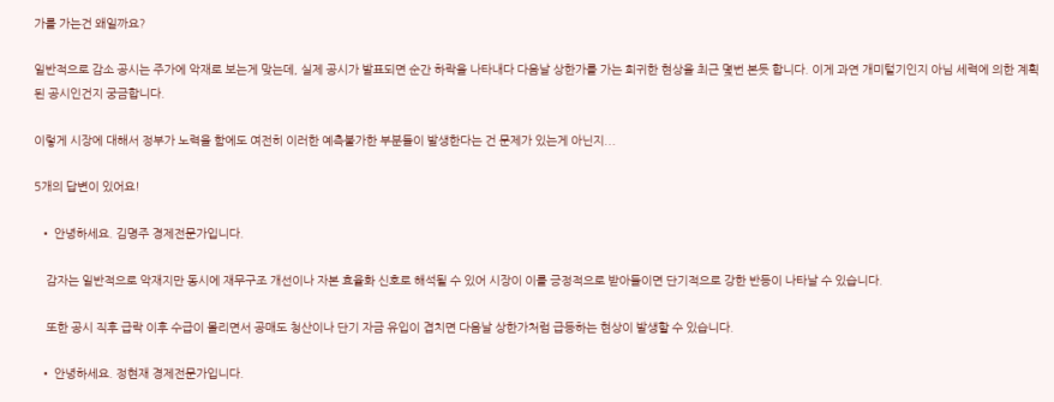가를 가는건 왜일까요?

일반적으로 감소 공시는 주가에 악재로 보는게 맞는데, 실제 공시가 발표되면 순간 하락을 나타내다 다음날 상한가를 가는 희귀한 현상을 최근 몇번 본듯 합니다. 이게 과연 개미털기인지 아님 세력에 의한 계획된 공시인건지 궁금합니다.

이렇게 시장에 대해서 정부가 노력을 함에도 여전히 이러한 예측불가한 부분들이 발생한다는 건 문제가 있는게 아닌지...

5개의 답변이 있어요!

  • 안녕하세요. 김명주 경제전문가입니다.

    감자는 일반적으로 악재지만 동시에 재무구조 개선이나 자본 효율화 신호로 해석될 수 있어 시장이 이를 긍정적으로 받아들이면 단기적으로 강한 반등이 나타날 수 있습니다.

    또한 공시 직후 급락 이후 수급이 몰리면서 공매도 청산이나 단기 자금 유입이 겹치면 다음날 상한가처럼 급등하는 현상이 발생할 수 있습니다.

  • 안녕하세요. 정현재 경제전문가입니다.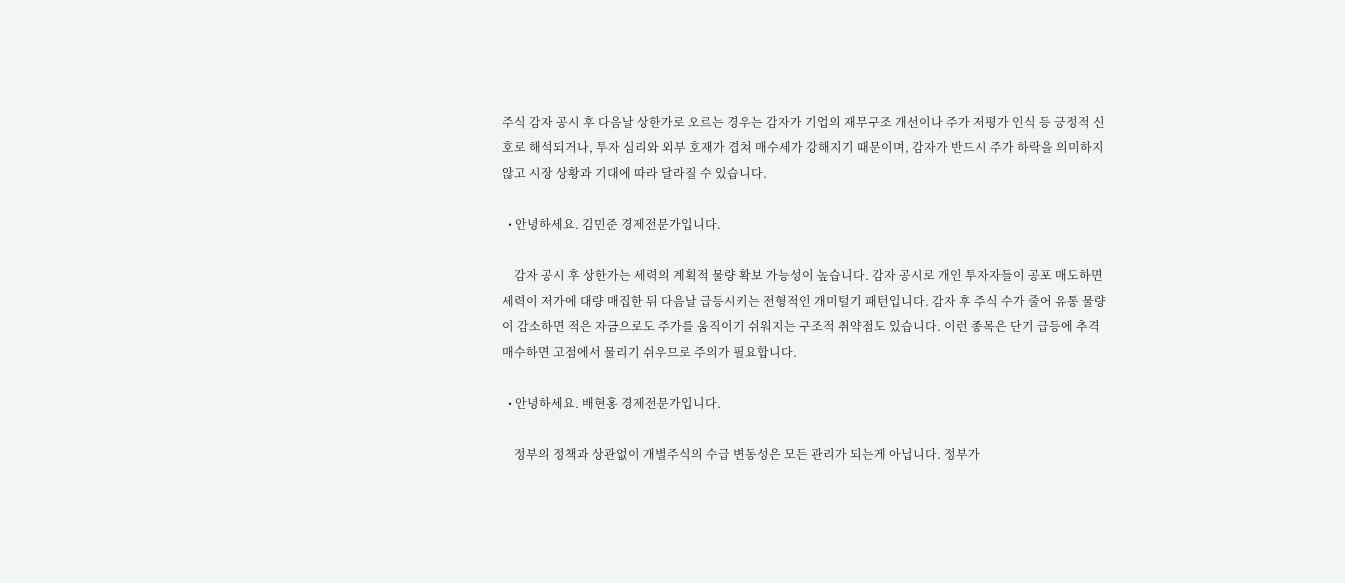주식 감자 공시 후 다음날 상한가로 오르는 경우는 감자가 기업의 재무구조 개선이나 주가 저평가 인식 등 긍정적 신호로 해석되거나, 투자 심리와 외부 호재가 겹쳐 매수세가 강해지기 때문이며, 감자가 반드시 주가 하락을 의미하지 않고 시장 상황과 기대에 따라 달라질 수 있습니다.

  • 안녕하세요. 김민준 경제전문가입니다.

    감자 공시 후 상한가는 세력의 계획적 물량 확보 가능성이 높습니다. 감자 공시로 개인 투자자들이 공포 매도하면 세력이 저가에 대량 매집한 뒤 다음날 급등시키는 전형적인 개미털기 패턴입니다. 감자 후 주식 수가 줄어 유통 물량이 감소하면 적은 자금으로도 주가를 움직이기 쉬워지는 구조적 취약점도 있습니다. 이런 종목은 단기 급등에 추격 매수하면 고점에서 물리기 쉬우므로 주의가 필요합니다.

  • 안녕하세요. 배현홍 경제전문가입니다.

    정부의 정책과 상관없이 개별주식의 수급 변동성은 모든 관리가 되는게 아닙니다. 정부가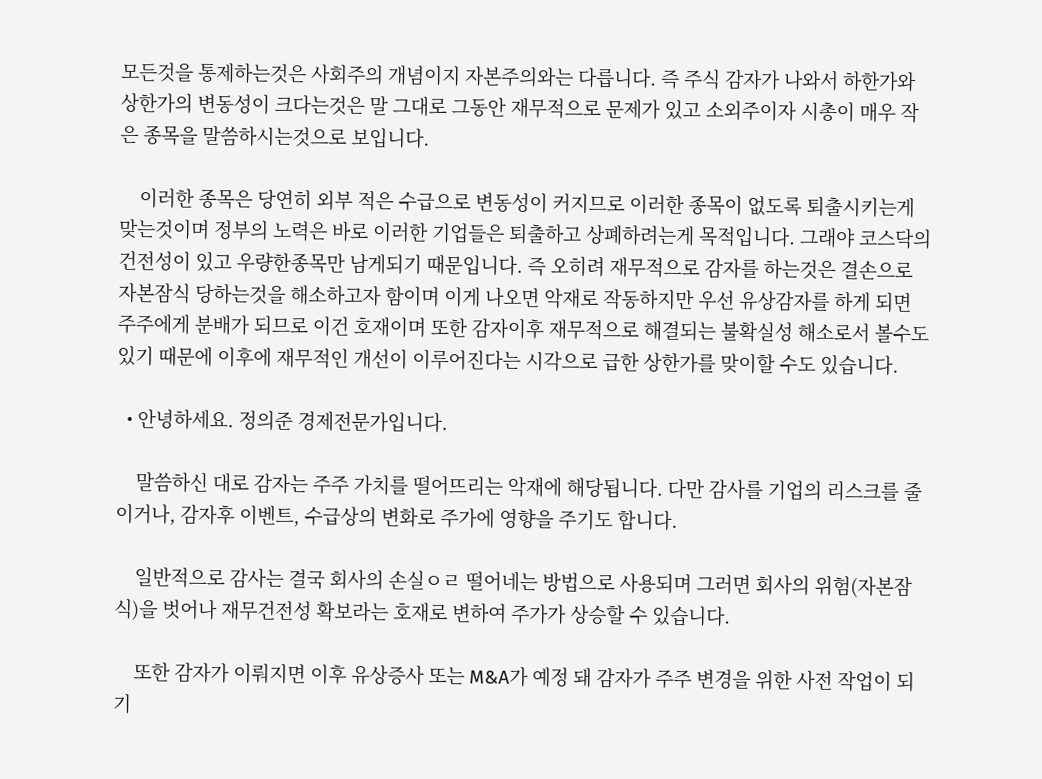모든것을 통제하는것은 사회주의 개념이지 자본주의와는 다릅니다. 즉 주식 감자가 나와서 하한가와 상한가의 변동성이 크다는것은 말 그대로 그동안 재무적으로 문제가 있고 소외주이자 시총이 매우 작은 종목을 말씀하시는것으로 보입니다.

    이러한 종목은 당연히 외부 적은 수급으로 변동성이 커지므로 이러한 종목이 없도록 퇴출시키는게 맞는것이며 정부의 노력은 바로 이러한 기업들은 퇴출하고 상폐하려는게 목적입니다. 그래야 코스닥의 건전성이 있고 우량한종목만 남게되기 때문입니다. 즉 오히려 재무적으로 감자를 하는것은 결손으로 자본잠식 당하는것을 해소하고자 함이며 이게 나오면 악재로 작동하지만 우선 유상감자를 하게 되면 주주에게 분배가 되므로 이건 호재이며 또한 감자이후 재무적으로 해결되는 불확실성 해소로서 볼수도 있기 때문에 이후에 재무적인 개선이 이루어진다는 시각으로 급한 상한가를 맞이할 수도 있습니다.

  • 안녕하세요. 정의준 경제전문가입니다.

    말씀하신 대로 감자는 주주 가치를 떨어뜨리는 악재에 해당됩니다. 다만 감사를 기업의 리스크를 줄이거나, 감자후 이벤트, 수급상의 변화로 주가에 영향을 주기도 합니다.

    일반적으로 감사는 결국 회사의 손실ㅇㄹ 떨어네는 방법으로 사용되며 그러면 회사의 위험(자본잠식)을 벗어나 재무건전성 확보라는 호재로 변하여 주가가 상승할 수 있습니다.

    또한 감자가 이뤄지면 이후 유상증사 또는 M&A가 예정 돼 감자가 주주 변경을 위한 사전 작업이 되기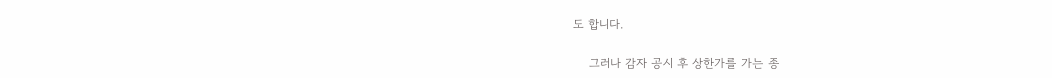도 합니다.

    그러나 감자 공시 후 상한가를 가는 종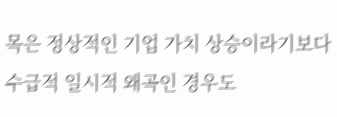목은 정상적인 기업 가치 상승이라기보다 수급적 일시적 왜곡인 경우도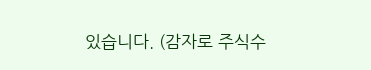있습니다. (감자로 주식수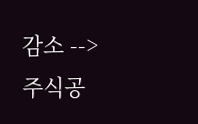감소 --> 주식공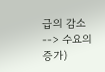급의 감소 --> 수요의 증가)